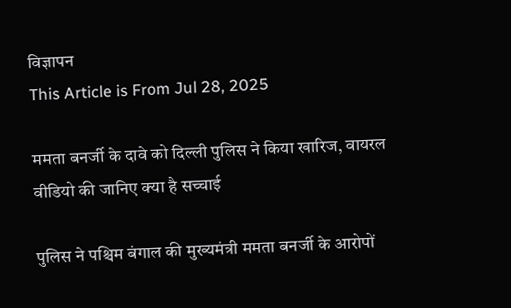विज्ञापन
This Article is From Jul 28, 2025

ममता बनर्जी के दावे को दिल्‍ली पुलिस ने किया खारिज, वायरल वीडियो की जानिए क्‍या है सच्‍चाई

पुलिस ने पश्चिम बंगाल की मुख्‍यमंत्री ममता बनर्जी के आरोपों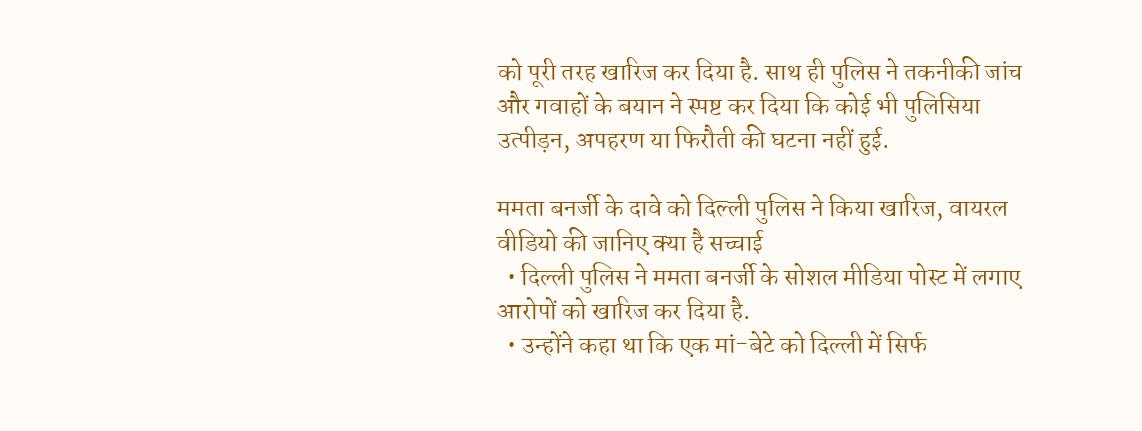को पूरी तरह खारिज कर दिया है. साथ ही पुलिस ने तकनीकी जांच और गवाहों के बयान ने स्पष्ट कर दिया कि कोई भी पुलिसिया उत्पीड़न, अपहरण या फिरौती की घटना नहीं हुई.

ममता बनर्जी के दावे को दिल्‍ली पुलिस ने किया खारिज, वायरल वीडियो की जानिए क्‍या है सच्‍चाई
  • दिल्ली पुलिस ने ममता बनर्जी के सोशल मीडिया पोस्‍ट में लगाए आरोपों को खारिज कर दिया है.
  • उन्‍होंने कहा था कि एक मां-बेटे को दिल्ली में सिर्फ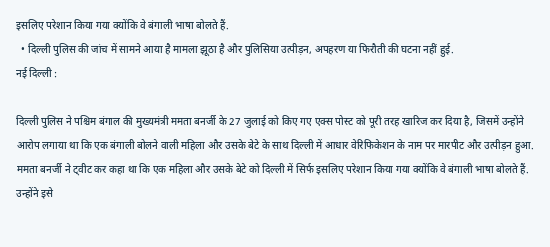इसलिए परेशान किया गया क्योंकि वे बंगाली भाषा बोलते हैं.
  • दिल्‍ली पुलिस की जांच में सामने आया है मामला झूठा है और पुलिसिया उत्पीड़न, अपहरण या फिरौती की घटना नहीं हुई.
नई दिल्‍ली :

दिल्ली पुलिस ने पश्चिम बंगाल की मुख्यमंत्री ममता बनर्जी के 27 जुलाई को किए गए एक्‍स पोस्‍ट को पूरी तरह खारिज कर दिया है, जिसमें उन्होंने आरोप लगाया था कि एक बंगाली बोलने वाली महिला और उसके बेटे के साथ दिल्ली में आधार वेरिफिकेशन के नाम पर मारपीट और उत्पीड़न हुआ. ममता बनर्जी ने ट्वीट कर कहा था कि एक महिला और उसके बेटे को दिल्ली में सिर्फ इसलिए परेशान किया गया क्योंकि वे बंगाली भाषा बोलते हैं. उन्होंने इसे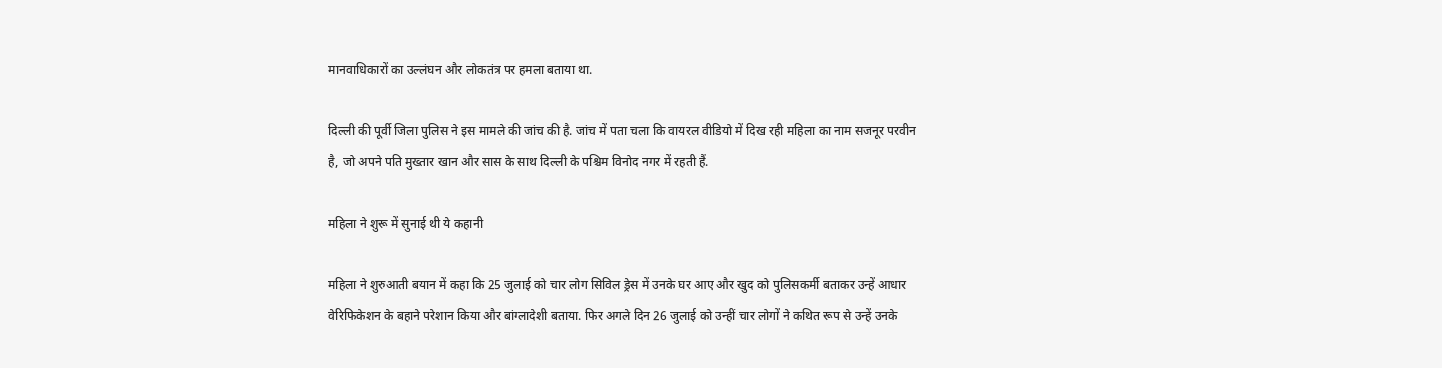मानवाधिकारों का उल्लंघन और लोकतंत्र पर हमला बताया था.

दिल्‍ली की पूर्वी जिला पुलिस ने इस मामले की जांच की है. जांच में पता चला कि वायरल वीडियो में दिख रही महिला का नाम सजनूर परवीन है, जो अपने पति मुख्तार खान और सास के साथ दिल्‍ली के पश्चिम विनोद नगर में रहती हैं.

महिला ने शुरू में सुनाई थी ये कहानी

महिला ने शुरुआती बयान में कहा कि 25 जुलाई को चार लोग सिविल ड्रेस में उनके घर आए और खुद को पुलिसकर्मी बताकर उन्हें आधार वेरिफिकेशन के बहाने परेशान किया और बांग्लादेशी बताया. फिर अगले दिन 26 जुलाई को उन्हीं चार लोगों ने कथित रूप से उन्हें उनके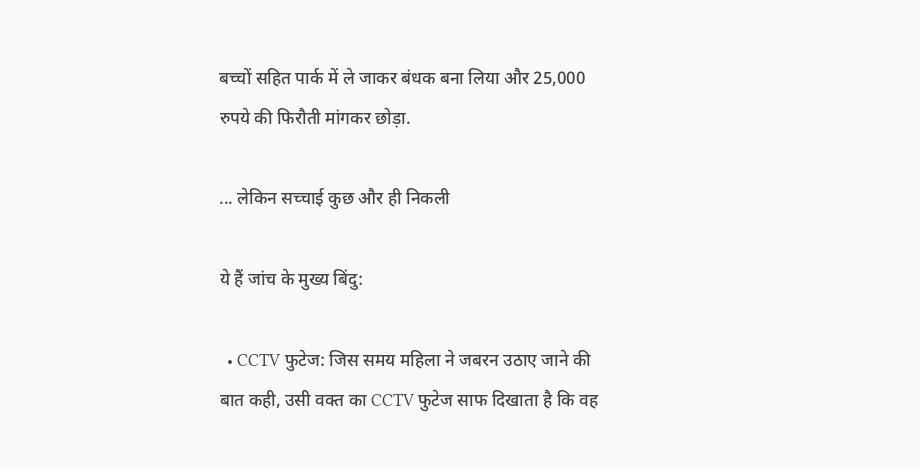बच्चों सहित पार्क में ले जाकर बंधक बना लिया और 25,000 रुपये की फिरौती मांगकर छोड़ा.

... लेकिन सच्चाई कुछ और ही निकली

ये हैं जांच के मुख्य बिंदु:

  • CCTV फुटेज: जिस समय महिला ने जबरन उठाए जाने की बात कही, उसी वक्त का CCTV फुटेज साफ दिखाता है कि वह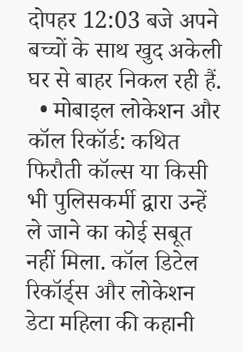दोपहर 12:03 बजे अपने बच्चों के साथ खुद अकेली घर से बाहर निकल रही हैं.
  • मोबाइल लोकेशन और कॉल रिकॉर्ड: कथित फिरौती कॉल्स या किसी भी पुलिसकर्मी द्वारा उन्हें ले जाने का कोई सबूत नहीं मिला. कॉल डिटेल रिकॉर्ड्स और लोकेशन डेटा महिला की कहानी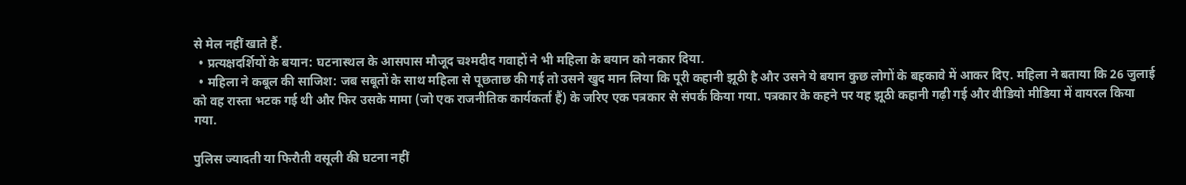से मेल नहीं खाते हैं.
  • प्रत्यक्षदर्शियों के बयान: घटनास्थल के आसपास मौजूद चश्मदीद गवाहों ने भी महिला के बयान को नकार दिया.
  • महिला ने कबूल की साजिश: जब सबूतों के साथ महिला से पूछताछ की गई तो उसने खुद मान लिया कि पूरी कहानी झूठी है और उसने ये बयान कुछ लोगों के बहकावे में आकर दिए. महिला ने बताया कि 26 जुलाई को वह रास्ता भटक गई थी और फिर उसके मामा (जो एक राजनीतिक कार्यकर्ता हैं) के जरिए एक पत्रकार से संपर्क किया गया. पत्रकार के कहने पर यह झूठी कहानी गढ़ी गई और वीडियो मीडिया में वायरल किया गया.

पुलिस ज्यादती या फिरौती वसूली की घटना नहीं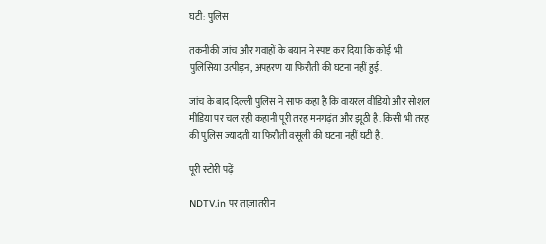घटी: पुलिस

तकनीकी जांच और गवाहों के बयान ने स्पष्ट कर दिया कि कोई भी पुलिसिया उत्पीड़न, अपहरण या फिरौती की घटना नहीं हुई.

जांच के बाद दिल्ली पुलिस ने साफ कहा है कि वायरल वीडियो और सोशल मीडिया पर चल रही कहानी पूरी तरह मनगढ़ंत और झूठी है. किसी भी तरह की पुलिस ज्यादती या फिरौती वसूली की घटना नहीं घटी है.

पूरी स्टोरी पढ़ें

NDTV.in पर ताज़ातरीन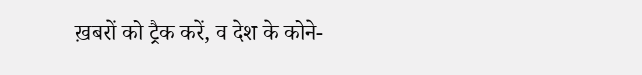ख़बरों को ट्रैक करें, व देश के कोने-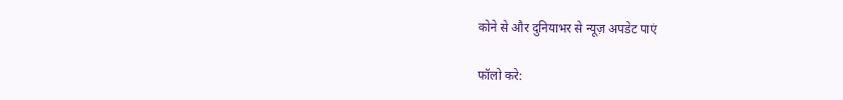कोने से और दुनियाभर से न्यूज़ अपडेट पाएं

फॉलो करे: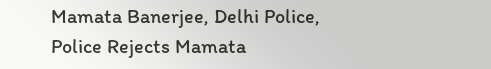Mamata Banerjee, Delhi Police, Police Rejects Mamata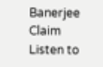Banerjee Claim
Listen to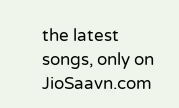the latest songs, only on JioSaavn.com